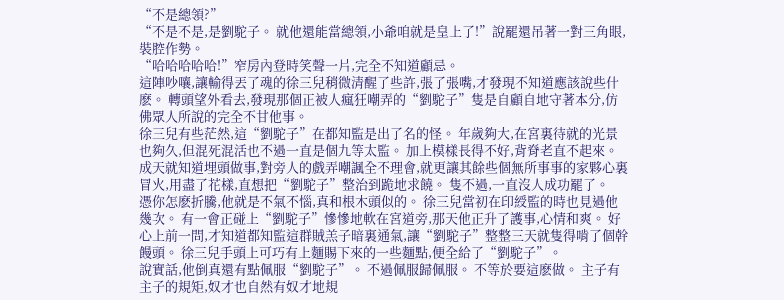“不是總領?”
“不是不是,是劉駝子。 就他還能當總領,小爺咱就是皇上了!”說罷還吊著一對三角眼,裝腔作勢。
“哈哈哈哈哈!”窄房內登時笑聲一片,完全不知道顧忌。
這陣吵嚷,讓輸得丟了魂的徐三兒稍微清醒了些許,張了張嘴,才發現不知道應該說些什麽。 轉頭望外看去,發現那個正被人瘋狂嘲弄的“劉駝子”隻是自顧自地守著本分,仿佛眾人所說的完全不甘他事。
徐三兒有些茫然,這“劉駝子”在都知監是出了名的怪。 年歲夠大,在宮裏待就的光景也夠久,但混死混活也不過一直是個九等太監。 加上模樣長得不好,背脊老直不起來。 成天就知道埋頭做事,對旁人的戲弄嘲諷全不理會,就更讓其餘些個無所事事的家夥心裏冒火,用盡了花樣,直想把“劉駝子”整治到跪地求饒。 隻不過,一直沒人成功罷了。
憑你怎麽折騰,他就是不氣不惱,真和根木頭似的。 徐三兒當初在印綬監的時也見過他幾次。 有一會正碰上“劉駝子”慘慘地軟在宮道旁,那天他正升了護事,心情和爽。 好心上前一問,才知道都知監這群賊羔子暗裏通氣,讓“劉駝子”整整三天就隻得啃了個幹饅頭。 徐三兒手頭上可巧有上麵賜下來的一些麵點,便全給了“劉駝子”。
說實話,他倒真還有點佩服“劉駝子”。 不過佩服歸佩服。 不等於要這麽做。 主子有主子的規矩,奴才也自然有奴才地規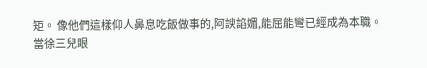矩。 像他們這樣仰人鼻息吃飯做事的,阿諛諂媚,能屈能彎已經成為本職。
當徐三兒眼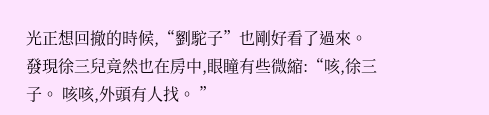光正想回撤的時候,“劉駝子”也剛好看了過來。 發現徐三兒竟然也在房中,眼瞳有些微縮:“咳,徐三子。 咳咳,外頭有人找。 ”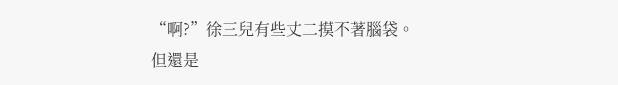“啊?”徐三兒有些丈二摸不著腦袋。 但還是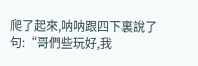爬了起來,呐呐跟四下裏說了句:“哥們些玩好,我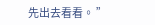先出去看看。 ”